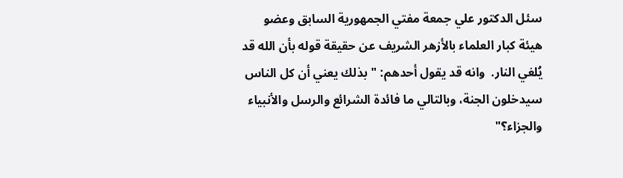سئل الدكتور علي جمعة مفتي الجمهورية السابق وعضو هيئة كبار العلماء بالأزهر الشريف عن حقيقة قوله بأن الله قد يُلغي النار.  وانه قد يقول أحدهم: "بذلك يعني أن كل الناس سيدخلون الجنة، وبالتالي ما فائدة الشرائع والرسل والأنبياء والجزاء؟"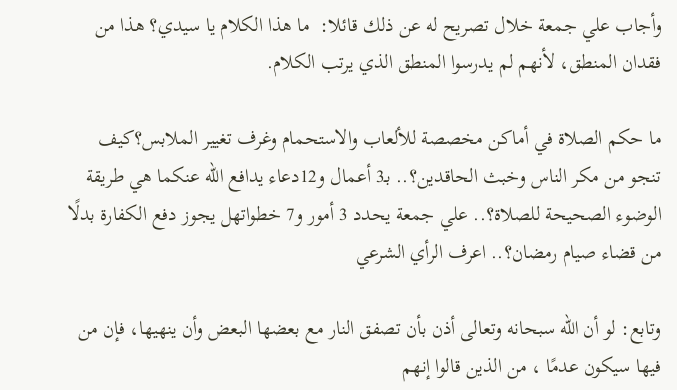وأجاب علي جمعة خلال تصريح له عن ذلك قائلا:  ما هذا الكلام يا سيدي؟ هذا من فقدان المنطق، لأنهم لم يدرسوا المنطق الذي يرتب الكلام.

ما حكم الصلاة في أماكن مخصصة للألعاب والاستحمام وغرف تغيير الملابس؟كيف تنجو من مكر الناس وخبث الحاقدين؟.. بـ3 أعمال و12دعاء يدافع الله عنكما هي طريقة الوضوء الصحيحة للصلاة؟.. علي جمعة يحدد 3 أمور و7 خطواتهل يجوز دفع الكفارة بدلًا من قضاء صيام رمضان؟.. اعرف الرأي الشرعي

وتابع: لو أن الله سبحانه وتعالى أذن بأن تصفق النار مع بعضها البعض وأن ينهيها، فإن من فيها سيكون عدمًا ، من الذين قالوا إنهم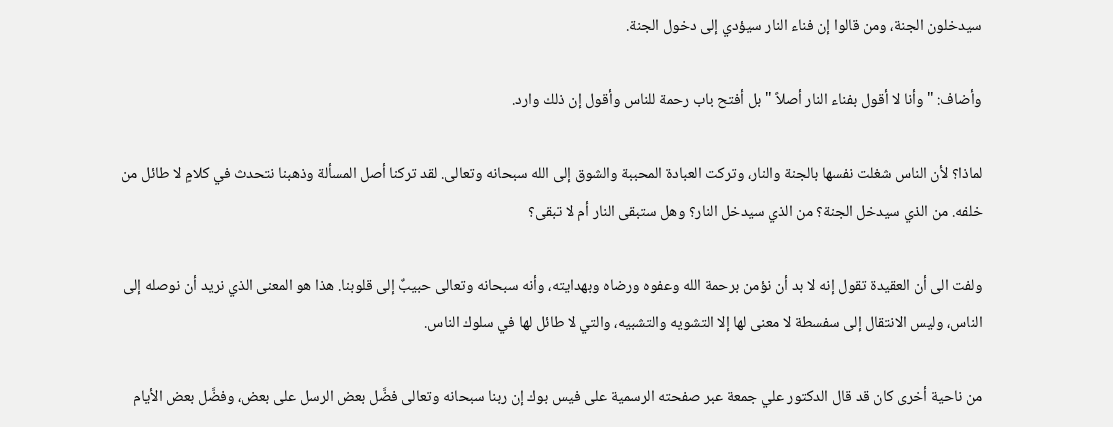سيدخلون الجنة، ومن قالوا إن فناء النار سيؤدي إلى دخول الجنة.

وأضاف: "وأنا لا أقول بفناء النار أصلاً " بل أفتح باب رحمة للناس وأقول إن ذلك وارد.

لماذا؟ لأن الناس شغلت نفسها بالجنة والنار، وتركت العبادة المحببة والشوق إلى الله سبحانه وتعالى. لقد تركنا أصل المسألة وذهبنا نتحدث في كلامٍ لا طائل من خلفه. من الذي سيدخل الجنة؟ من الذي سيدخل النار؟ وهل ستبقى النار أم لا تبقى؟

ولفت الى أن العقيدة تقول إنه لا بد أن نؤمن برحمة الله وعفوه ورضاه وبهدايته، وأنه سبحانه وتعالى حبيبٌ إلى قلوبنا. هذا هو المعنى الذي نريد أن نوصله إلى الناس، وليس الانتقال إلى سفسطة لا معنى لها إلا التشويه والتشبيه، والتي لا طائل لها في سلوك الناس.

من ناحية أخرى كان قد قال الدكتور علي جمعة عبر صفحته الرسمية على فيس بوك إن ربنا سبحانه وتعالى فضَّل بعض الرسل على بعض، وفضَّل بعض الأيام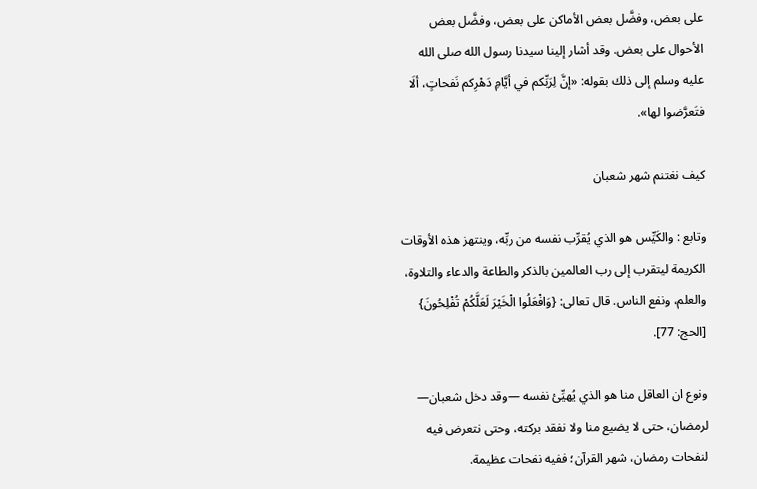على بعض، وفضَّل بعض الأماكن على بعض، وفضَّل بعض الأحوال على بعض. وقد أشار إلينا سيدنا رسول الله صلى الله عليه وسلم إلى ذلك بقوله: «إنَّ لِرَبِّكم في أيَّامِ دَهْرِكم نَفحاتٍ، ألَا فتَعرَّضوا لها».

كيف نغتنم شهر شعبان

وتابع : والكَيِّس هو الذي يُقرِّب نفسه من ربِّه، وينتهز هذه الأوقات الكريمة ليتقرب إلى رب العالمين بالذكر والطاعة والدعاء والتلاوة، والعلم، ونفع الناس. قال تعالى: {وَافْعَلُوا الْخَيْرَ لَعَلَّكُمْ تُفْلِحُونَ} [الحج: 77].

ونوع ان العاقل منا هو الذي يُهيِّئ نفسه —وقد دخل شعبان— لرمضان، حتى لا يضيع منا ولا نفقد بركته، وحتى نتعرض فيه لنفحات رمضان، شهر القرآن؛ ففيه نفحات عظيمة.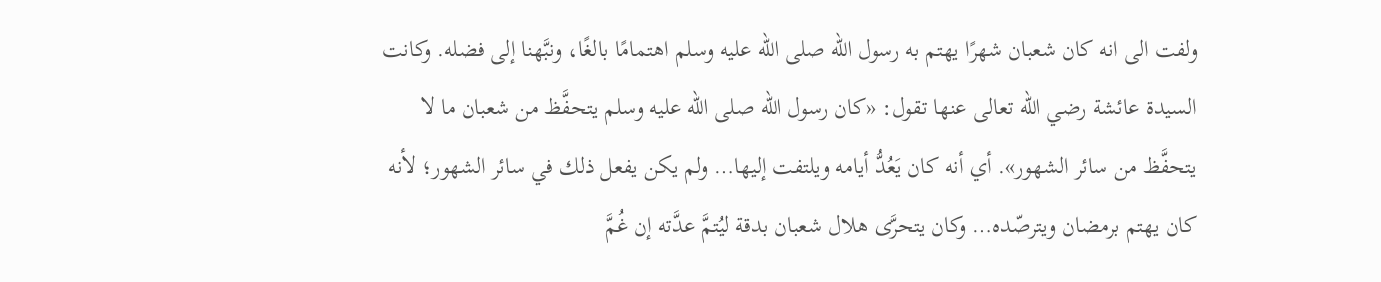ولفت الى انه كان شعبان شهرًا يهتم به رسول الله صلى الله عليه وسلم اهتمامًا بالغًا، ونبَّهنا إلى فضله. وكانت السيدة عائشة رضي الله تعالى عنها تقول: «كان رسول الله صلى الله عليه وسلم يتحفَّظ من شعبان ما لا يتحفَّظ من سائر الشهور». أي أنه كان يَعُدُّ أيامه ويلتفت إليها… ولم يكن يفعل ذلك في سائر الشهور؛ لأنه كان يهتم برمضان ويترصّده… وكان يتحرَّى هلال شعبان بدقة ليُتمَّ عدَّته إن غُمَّ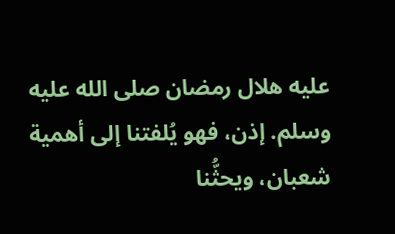عليه هلال رمضان صلى الله عليه وسلم. إذن، فهو يُلفتنا إلى أهمية شعبان، ويحثُّنا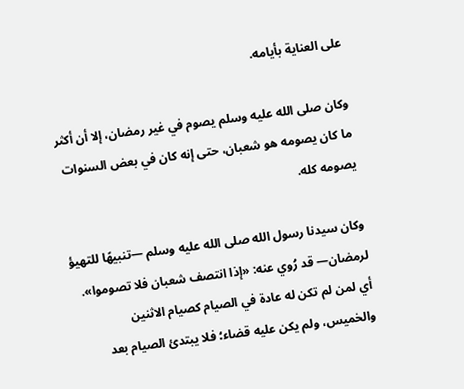على العناية بأيامه.

وكان صلى الله عليه وسلم يصوم في غير رمضان، إلا أن أكثر ما كان يصومه هو شعبان، حتى إنه كان في بعض السنوات يصومه كله.

وكان سيدنا رسول الله صلى الله عليه وسلم —تنبيهًا للتهيؤ لرمضان— قد رُوي عنه: «إذا انتصف شعبان فلا تصوموا». أي لمن لم تكن له عادة في الصيام كصيام الاثنين والخميس، ولم يكن عليه قضاء؛ فلا يبتدئ الصيام بعد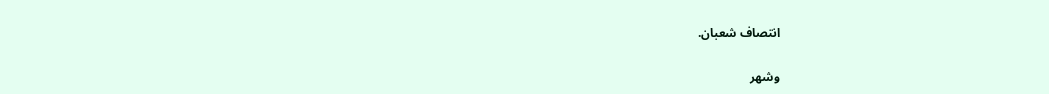انتصاف شعبان.

وشهر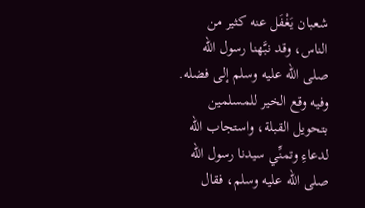شعبان يَغْفَل عنه كثير من الناس، وقد نبَّهنا رسول الله صلى الله عليه وسلم إلى فضله. وفيه وقع الخير للمسلمين بتحويل القبلة، واستجاب الله لدعاءِ وتمنِّي سيدنا رسول الله صلى الله عليه وسلم، فقال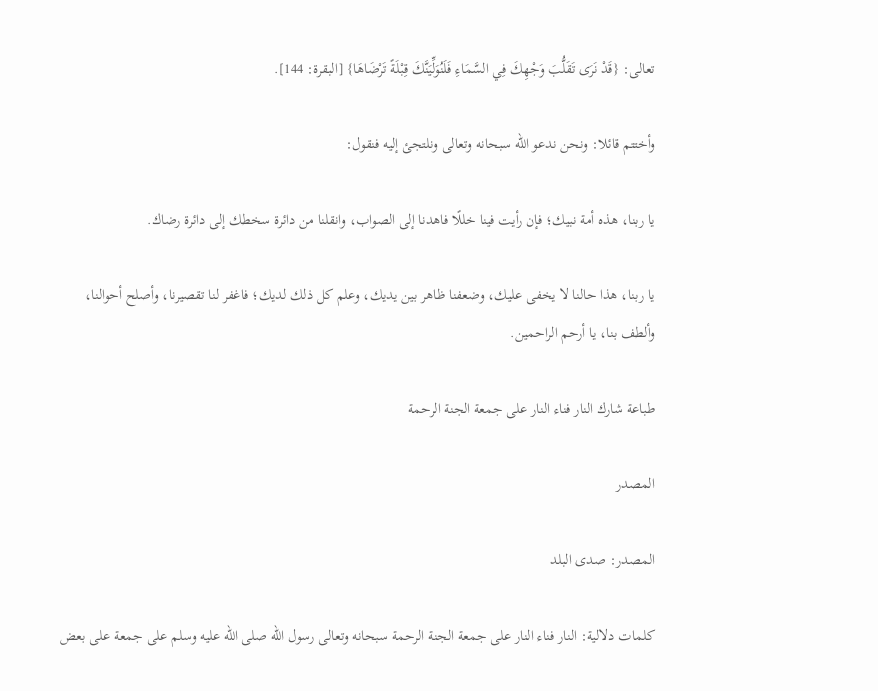تعالى: {قَدْ نَرَى تَقَلُّبَ وَجْهِكَ فِي السَّمَاءِ فَلَنُوَلِّيَنَّكَ قِبْلَةً تَرْضَاهَا} [البقرة: 144].

وأختتم قائلا: ونحن ندعو الله سبحانه وتعالى ونلتجئ إليه فنقول:

يا ربنا، هذه أمة نبيك؛ فإن رأيت فينا خللًا فاهدنا إلى الصواب، وانقلنا من دائرة سخطك إلى دائرة رضاك.

يا ربنا، هذا حالنا لا يخفى عليك، وضعفنا ظاهر بين يديك، وعلم كل ذلك لديك؛ فاغفر لنا تقصيرنا، وأصلح أحوالنا، وألطف بنا، يا أرحم الراحمين.

طباعة شارك النار فناء النار على جمعة الجنة الرحمة

المصدر

المصدر: صدى البلد

كلمات دلالية: النار فناء النار على جمعة الجنة الرحمة سبحانه وتعالى رسول الله صلى الله عليه وسلم علی جمعة على بعض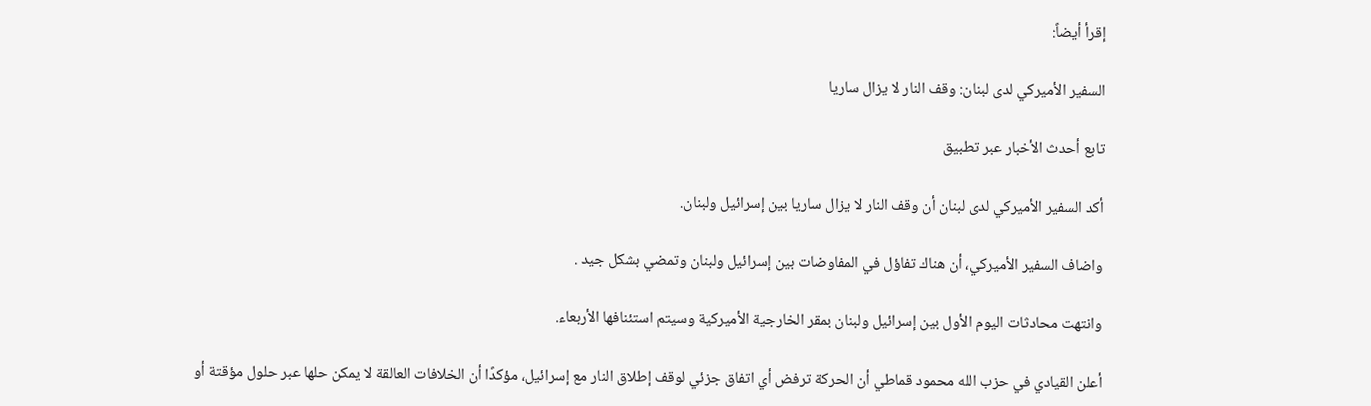إقرأ أيضاً:

السفير الأميركي لدى لبنان: وقف النار لا يزال ساريا

تابع أحدث الأخبار عبر تطبيق

أكد السفير الأميركي لدى لبنان أن وقف النار لا يزال ساريا بين إسرائيل ولبنان.

واضاف السفير الأميركي، أن هناك تفاؤل في المفاوضات بين إسرائيل ولبنان وتمضي بشكل جيد .

وانتهت محادثات اليوم الأول بين إسرائيل ولبنان بمقر الخارجية الأميركية وسيتم استئنافها الأربعاء.

أعلن القيادي في حزب الله محمود قماطي أن الحركة ترفض أي اتفاق جزئي لوقف إطلاق النار مع إسرائيل، مؤكدًا أن الخلافات العالقة لا يمكن حلها عبر حلول مؤقتة أو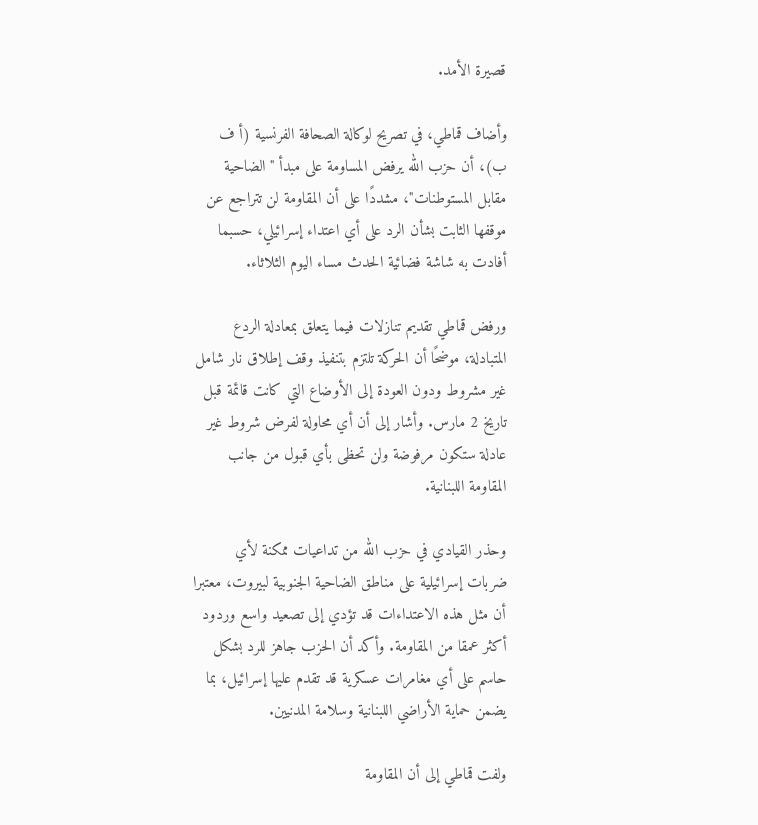قصيرة الأمد.

وأضاف قماطي، في تصريح لوكالة الصحافة الفرنسية (أ ف ب)، أن حزب الله يرفض المساومة على مبدأ "الضاحية مقابل المستوطنات"، مشددًا على أن المقاومة لن تتراجع عن موقفها الثابت بشأن الرد على أي اعتداء إسرائيلي، حسبما أفادت به شاشة فضائية الحدث مساء اليوم الثلاثاء.

ورفض قماطي تقديم تنازلات فيما يتعلق بمعادلة الردع المتبادلة، موضحًا أن الحركة تلتزم بتنفيذ وقف إطلاق نار شامل غير مشروط ودون العودة إلى الأوضاع التي كانت قائمة قبل تاريخ 2 مارس. وأشار إلى أن أي محاولة لفرض شروط غير عادلة ستكون مرفوضة ولن تحظى بأي قبول من جانب المقاومة اللبنانية.

وحذر القيادي في حزب الله من تداعيات ممكنة لأي ضربات إسرائيلية على مناطق الضاحية الجنوبية لبيروت، معتبرا أن مثل هذه الاعتداءات قد تؤدي إلى تصعيد واسع وردود أكثر عمقا من المقاومة. وأكد أن الحزب جاهز للرد بشكل حاسم على أي مغامرات عسكرية قد تقدم عليها إسرائيل، بما يضمن حماية الأراضي اللبنانية وسلامة المدنيين.

ولفت قماطي إلى أن المقاومة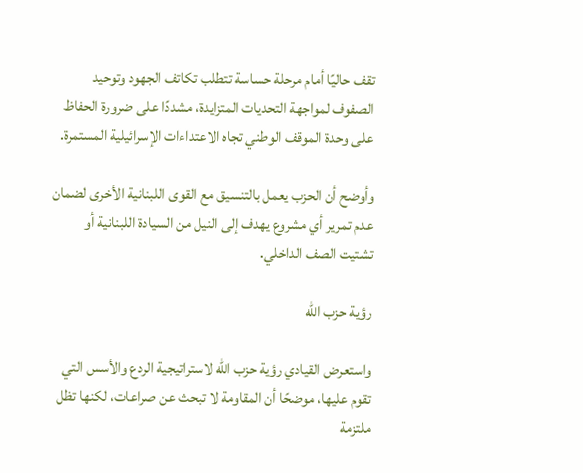تقف حاليًا أمام مرحلة حساسة تتطلب تكاتف الجهود وتوحيد الصفوف لمواجهة التحديات المتزايدة، مشددًا على ضرورة الحفاظ على وحدة الموقف الوطني تجاه الاعتداءات الإسرائيلية المستمرة.

وأوضح أن الحزب يعمل بالتنسيق مع القوى اللبنانية الأخرى لضمان عدم تمرير أي مشروع يهدف إلى النيل من السيادة اللبنانية أو تشتيت الصف الداخلي.

رؤية حزب الله

واستعرض القيادي رؤية حزب الله لاستراتيجية الردع والأسس التي تقوم عليها، موضحًا أن المقاومة لا تبحث عن صراعات، لكنها تظل ملتزمة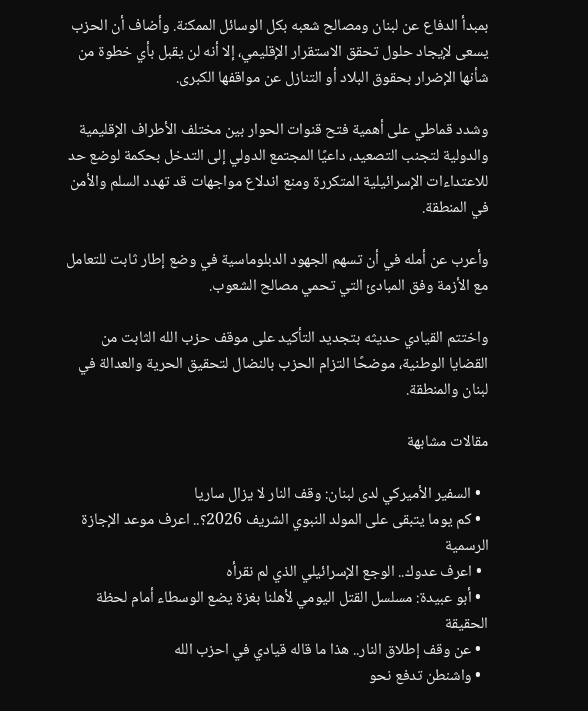بمبدأ الدفاع عن لبنان ومصالح شعبه بكل الوسائل الممكنة. وأضاف أن الحزب يسعى لإيجاد حلول تحقق الاستقرار الإقليمي، إلا أنه لن يقبل بأي خطوة من شأنها الإضرار بحقوق البلاد أو التنازل عن مواقفها الكبرى.

وشدد قماطي على أهمية فتح قنوات الحوار بين مختلف الأطراف الإقليمية والدولية لتجنب التصعيد، داعيًا المجتمع الدولي إلى التدخل بحكمة لوضع حد للاعتداءات الإسرائيلية المتكررة ومنع اندلاع مواجهات قد تهدد السلم والأمن في المنطقة.

وأعرب عن أمله في أن تسهم الجهود الدبلوماسية في وضع إطار ثابت للتعامل مع الأزمة وفق المبادئ التي تحمي مصالح الشعوب.

واختتم القيادي حديثه بتجديد التأكيد على موقف حزب الله الثابت من القضايا الوطنية، موضحًا التزام الحزب بالنضال لتحقيق الحرية والعدالة في لبنان والمنطقة.

مقالات مشابهة

  • السفير الأميركي لدى لبنان: وقف النار لا يزال ساريا
  • كم يوما يتبقى على المولد النبوي الشريف 2026؟.. اعرف موعد الإجازة الرسمية
  • اعرف عدوك.. الوجع الإسرائيلي الذي لم نقرأه
  • أبو عبيدة: مسلسل القتل اليومي لأهلنا بغزة يضع الوسطاء أمام لحظة الحقيقة
  • عن وقف إطلاق النار.. هذا ما قاله قيادي في احزب الله
  • واشنطن تدفع نحو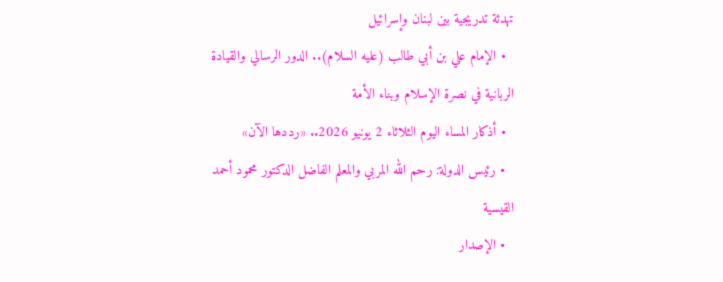تهدئة تدريجية بين لبنان وإسرائيل
  • الإمام علي بن أبي طالب (عليه السلام).. الدور الرسالي والقيادة الربانية في نصرة الإسلام وبناء الأمة
  • أذكار المساء اليوم الثلاثاء 2 يونيو 2026.. «رددها الآن»
  • رئيس الدولة: رحم الله المربي والمعلم الفاضل الدكتور محمود أحمد القيسية
  • الإصدار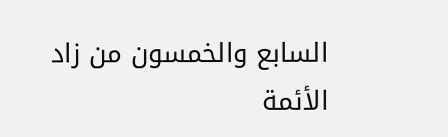السابع والخمسون من زاد الأئمة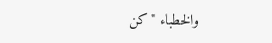والخطباء "كن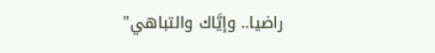راضيا.. وإيَّاك والتباهي"